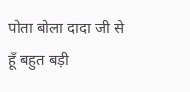पोता बोला दादा जी से
हूँ बहुत बड़ी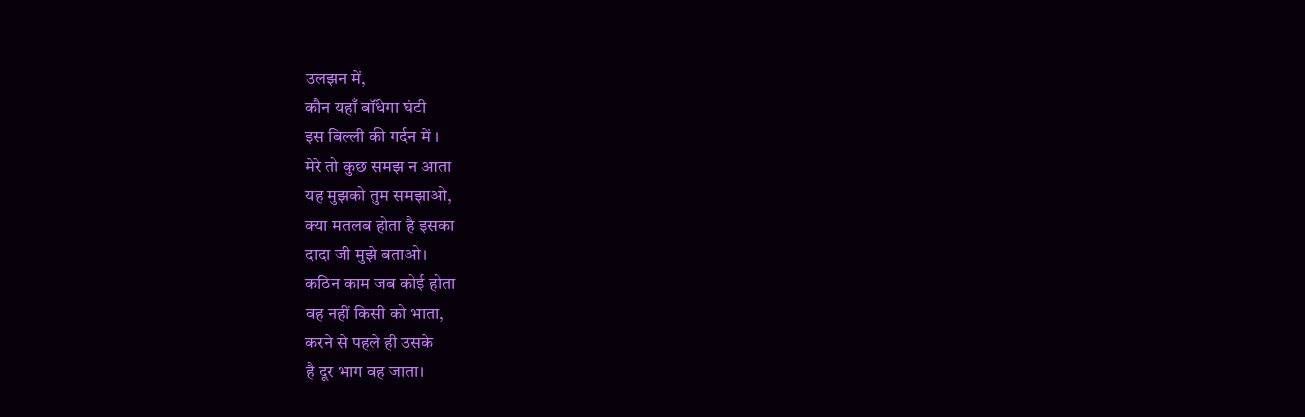उलझन में,
कौन यहाँ बॉंधेगा घंटी
इस बिल्ली की गर्दन में ।
मेरे तो कुछ समझ न आता
यह मुझको तुम समझाओ,
क्या मतलब होता है इसका
दादा जी मुझे बताओ।
कठिन काम जब कोई होता
वह नहीं किसी को भाता,
करने से पहले ही उसके
है दूर भाग वह जाता।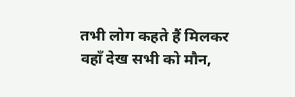तभी लोग कहते हैं मिलकर
वहाँ देख सभी को मौन,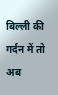बिल्ली की गर्दन में तो अब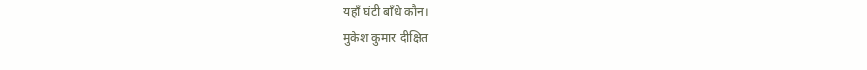यहाँ घंटी बॉंधे कौन।
मुकेश कुमार दीक्षित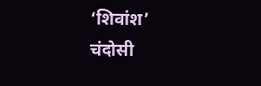‘शिवांश’
चंदोसी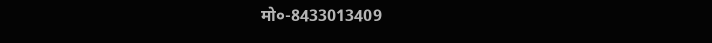मो०-8433013409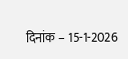दिनांक – 15-1-2026